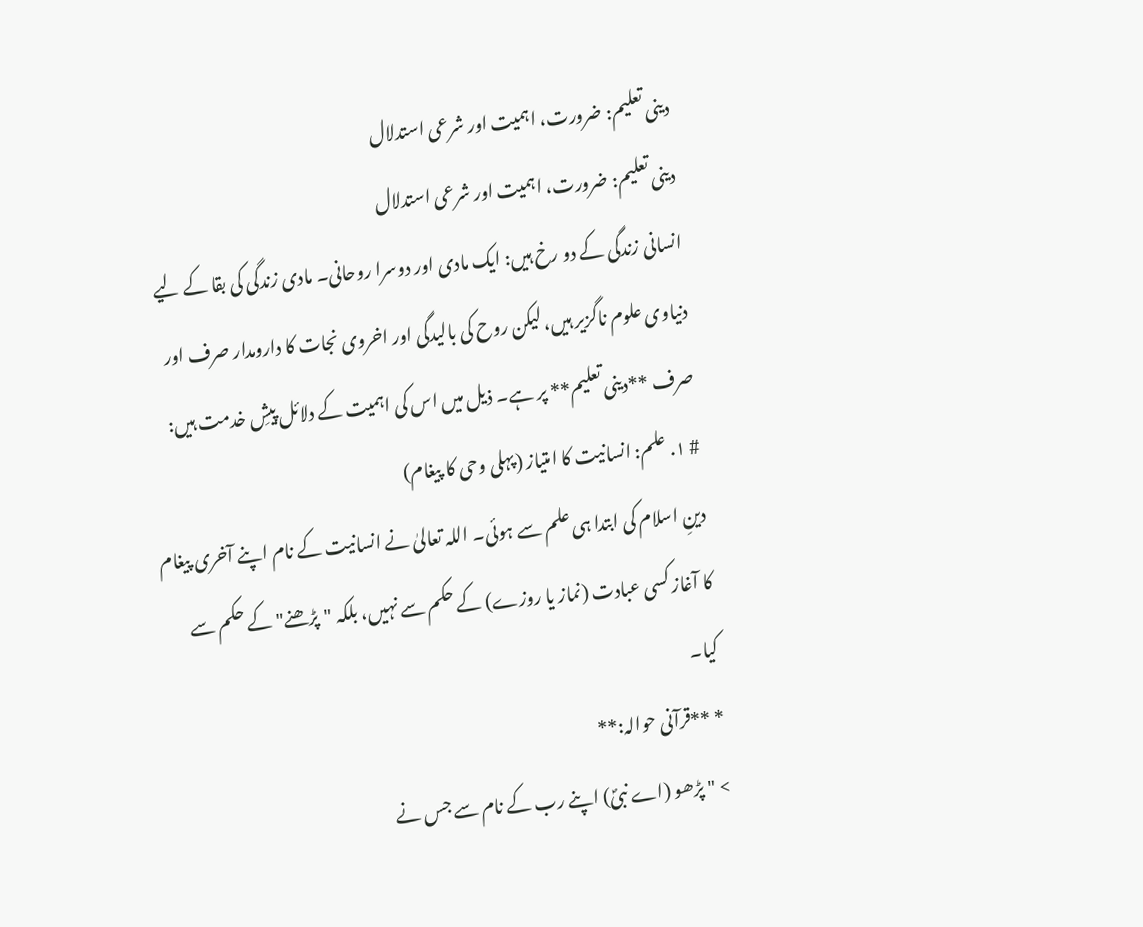دینی تعلیم: ضرورت، اہمیت اور شرعی استدلال
دینی تعلیم: ضرورت، اہمیت اور شرعی استدلال
انسانی زندگی کے دو رخ ہیں: ایک مادی اور دوسرا روحانی۔ مادی زندگی کی بقا کے لیے دنیاوی علوم ناگزیر ہیں، لیکن روح کی بالیدگی اور اخروی نجات کا دارومدار صرف اور صرف **دینی تعلیم** پر ہے۔ ذیل میں اس کی اہمیت کے دلائل پیشِ خدمت ہیں:
# ۱. علم: انسانیت کا امتیاز (پہلی وحی کا پیغام)
دینِ اسلام کی ابتدا ہی علم سے ہوئی۔ اللہ تعالیٰ نے انسانیت کے نام اپنے آخری پیغام کا آغاز کسی عبادت (نماز یا روزے) کے حکم سے نہیں، بلکہ "پڑھنے" کے حکم سے کیا۔
* **قرآنی حوالہ:**
> "پڑھو (اے نبیؐ) اپنے رب کے نام سے جس نے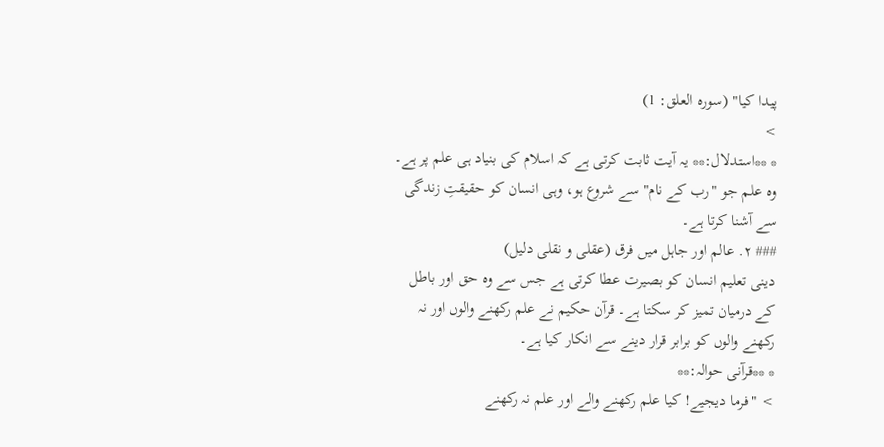پیدا کیا" (سورہ العلق: 1)
>
* **استدلال:** یہ آیت ثابت کرتی ہے کہ اسلام کی بنیاد ہی علم پر ہے۔ وہ علم جو "رب کے نام" سے شروع ہو، وہی انسان کو حقیقتِ زندگی سے آشنا کرتا ہے۔
### ۲. عالم اور جاہل میں فرق (عقلی و نقلی دلیل)
دینی تعلیم انسان کو بصیرت عطا کرتی ہے جس سے وہ حق اور باطل کے درمیان تمیز کر سکتا ہے۔ قرآن حکیم نے علم رکھنے والوں اور نہ رکھنے والوں کو برابر قرار دینے سے انکار کیا ہے۔
* **قرآنی حوالہ:**
> "فرما دیجیے! کیا علم رکھنے والے اور علم نہ رکھنے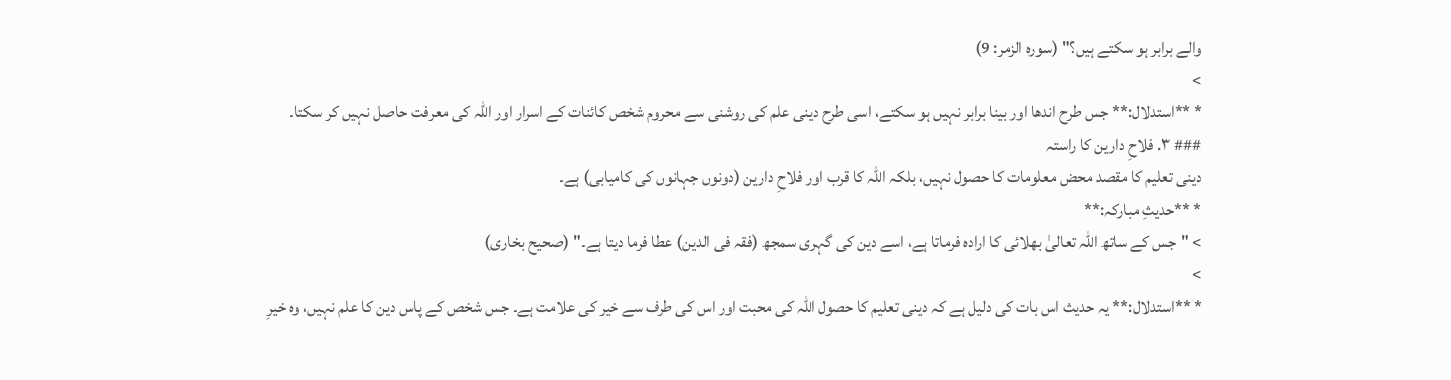والے برابر ہو سکتے ہیں؟" (سورہ الزمر: 9)
>
* **استدلال:** جس طرح اندھا اور بینا برابر نہیں ہو سکتے، اسی طرح دینی علم کی روشنی سے محروم شخص کائنات کے اسرار اور اللہ کی معرفت حاصل نہیں کر سکتا۔
### ۳. فلاحِ دارین کا راستہ
دینی تعلیم کا مقصد محض معلومات کا حصول نہیں، بلکہ اللہ کا قرب اور فلاحِ دارین (دونوں جہانوں کی کامیابی) ہے۔
* **حدیثِ مبارکہ:**
> "جس کے ساتھ اللہ تعالیٰ بھلائی کا ارادہ فرماتا ہے، اسے دین کی گہری سمجھ (فقہ فی الدین) عطا فرما دیتا ہے۔" (صحیح بخاری)
>
* **استدلال:** یہ حدیث اس بات کی دلیل ہے کہ دینی تعلیم کا حصول اللہ کی محبت اور اس کی طرف سے خیر کی علامت ہے۔ جس شخص کے پاس دین کا علم نہیں، وہ خیرِ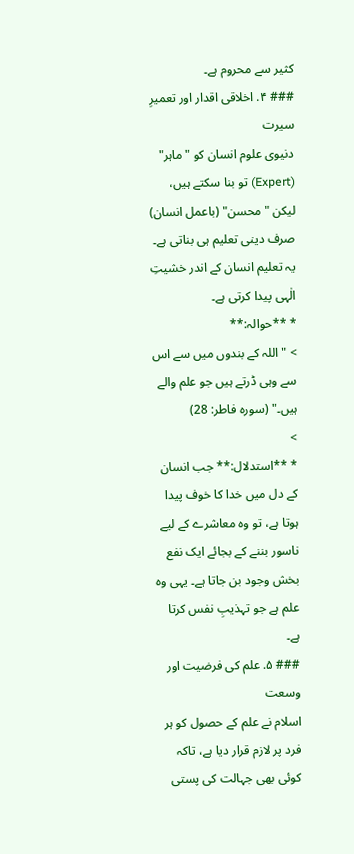کثیر سے محروم ہے۔
### ۴. اخلاقی اقدار اور تعمیرِ سیرت
دنیوی علوم انسان کو "ماہر" (Expert) تو بنا سکتے ہیں، لیکن "محسن" (باعمل انسان) صرف دینی تعلیم ہی بناتی ہے۔ یہ تعلیم انسان کے اندر خشیتِ الٰہی پیدا کرتی ہے۔
* **حوالہ:**
> "اللہ کے بندوں میں سے اس سے وہی ڈرتے ہیں جو علم والے ہیں۔" (سورہ فاطر: 28)
>
* **استدلال:** جب انسان کے دل میں خدا کا خوف پیدا ہوتا ہے، تو وہ معاشرے کے لیے ناسور بننے کے بجائے ایک نفع بخش وجود بن جاتا ہے۔ یہی وہ علم ہے جو تہذیبِ نفس کرتا ہے۔
### ۵. علم کی فرضیت اور وسعت
اسلام نے علم کے حصول کو ہر فرد پر لازم قرار دیا ہے، تاکہ کوئی بھی جہالت کی پستی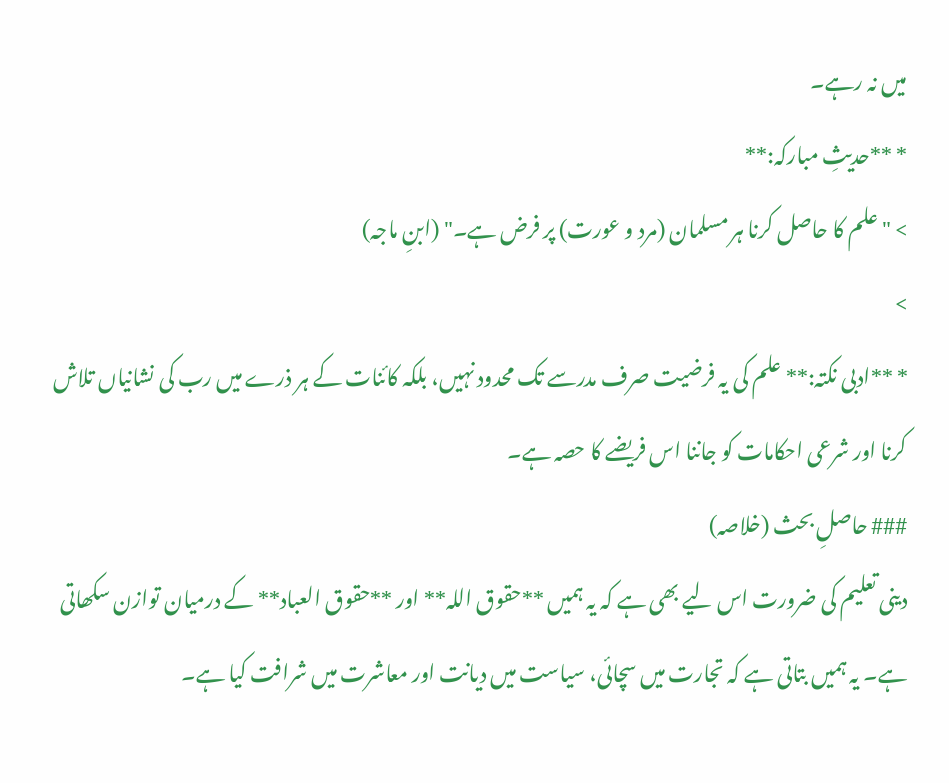میں نہ رہے۔
* **حدیثِ مبارکہ:**
> "علم کا حاصل کرنا ہر مسلمان (مرد و عورت) پر فرض ہے۔" (ابنِ ماجہ)
>
* **ادبی نکتہ:** علم کی یہ فرضیت صرف مدرسے تک محدود نہیں، بلکہ کائنات کے ہر ذرے میں رب کی نشانیاں تلاش کرنا اور شرعی احکامات کو جاننا اس فریضے کا حصہ ہے۔
### حاصلِ بحث (خلاصہ)
دینی تعلیم کی ضرورت اس لیے بھی ہے کہ یہ ہمیں **حقوق اللہ** اور **حقوق العباد** کے درمیان توازن سکھاتی ہے۔ یہ ہمیں بتاتی ہے کہ تجارت میں سچائی، سیاست میں دیانت اور معاشرت میں شرافت کیا ہے۔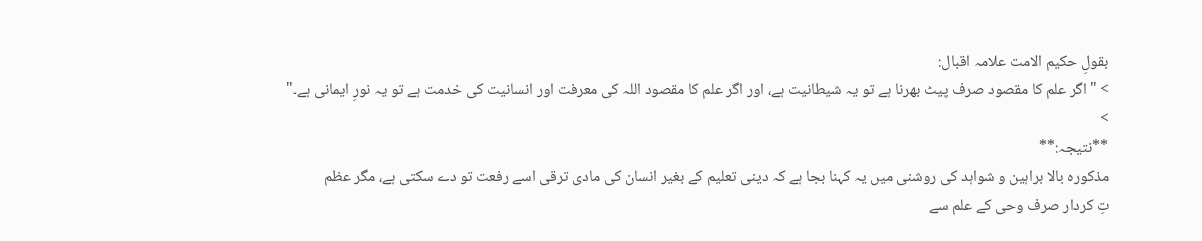بقولِ حکیم الامت علامہ اقبال:
> "اگر علم کا مقصود صرف پیٹ بھرنا ہے تو یہ شیطانیت ہے، اور اگر علم کا مقصود اللہ کی معرفت اور انسانیت کی خدمت ہے تو یہ نورِ ایمانی ہے۔"
>
**نتیجہ:**
مذکورہ بالا براہین و شواہد کی روشنی میں یہ کہنا بجا ہے کہ دینی تعلیم کے بغیر انسان کی مادی ترقی اسے رفعت تو دے سکتی ہے، مگر عظم
تِ کردار صرف وحی کے علم سے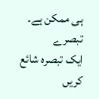ہی ممکن ہے۔
تبصرے
ایک تبصرہ شائع کریں